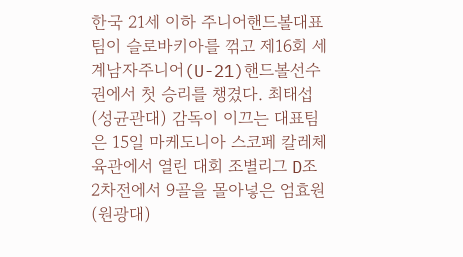한국 21세 이하 주니어핸드볼대표팀이 슬로바키아를 꺾고 제16회 세계남자주니어(U-21)핸드볼선수권에서 첫 승리를 챙겼다. 최태섭(성균관대) 감독이 이끄는 대표팀은 15일 마케도니아 스코페 칼레체육관에서 열린 대회 조별리그 D조 2차전에서 9골을 몰아넣은 엄효원(원광대)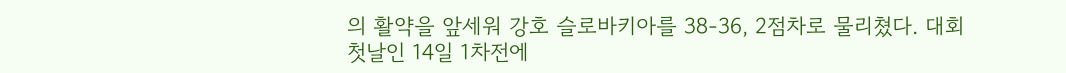의 활약을 앞세워 강호 슬로바키아를 38-36, 2점차로 물리쳤다. 대회 첫날인 14일 1차전에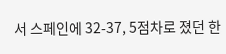서 스페인에 32-37, 5점차로 졌던 한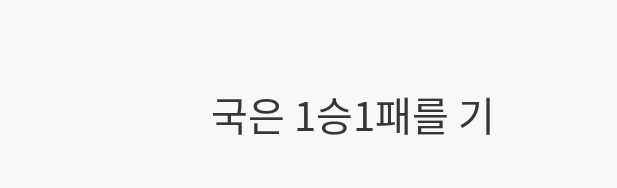국은 1승1패를 기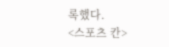록했다.
<스포츠 칸>